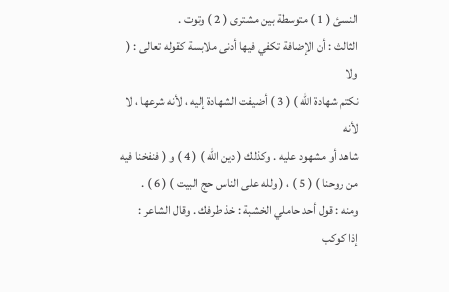النسئ ( 1 ) متوسطة بين مشترى ( 2 ) وتوت .
الثالث : أن الإضافة تكفي فيها أدنى ملابسة كقوله تعالى : ( ولا
نكتم شهادة الله ) ( 3 ) أضيفت الشهادة إليه ، لأنه شرعها ، لا لأنه
شاهد أو مشهود عليه . وكذلك ( دين الله ) ( 4 ) و ( فنفخنا فيه
من روحنا ) ( 5 ) ، ( ولله على الناس حج البيت ) ( 6 ) .
ومنه : قول أحد حاملي الخشبة : خذ طرفك . وقال الشاعر :
إذا كوكب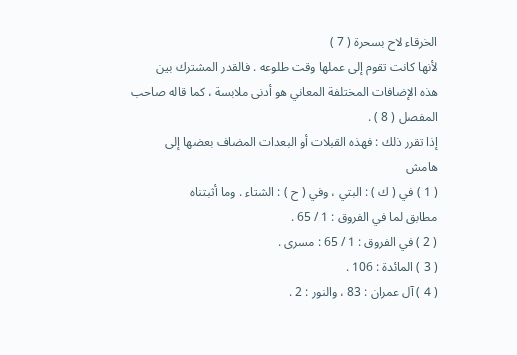الخرقاء لاح بسحرة ( 7 )
لأنها كانت تقوم إلى عملها وقت طلوعه . فالقدر المشترك بين
هذه الإضافات المختلفة المعاني هو أدنى ملابسة ، كما قاله صاحب
المفصل ( 8 ) .
إذا تقرر ذلك : فهذه القبلات أو البعدات المضاف بعضها إلى
هامش
( 1 ) في ( ك ) : البتي ، وفي ( ح ) : الشتاء . وما أثبتناه
مطابق لما في الفروق : 1 / 65 .
( 2 ) في الفروق : 1 / 65 : مسرى .
( 3 ) المائدة : 106 .
( 4 ) آل عمران : 83 ، والنور : 2 .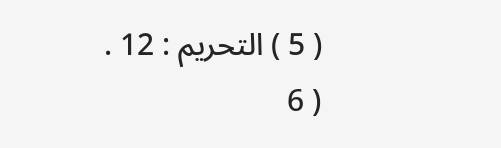( 5 ) التحريم : 12 .
( 6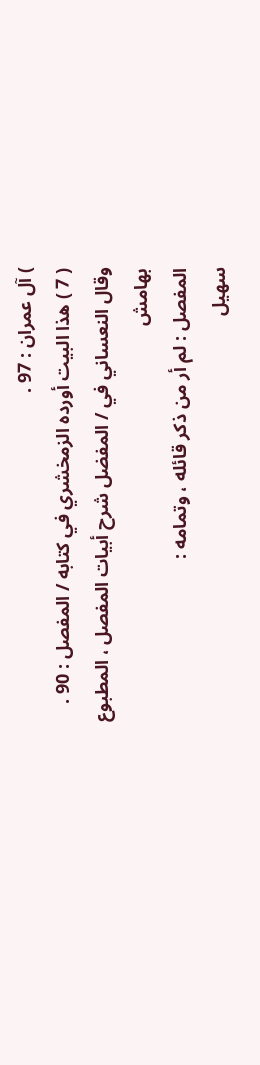) آل عمران : 97 .
( 7 ) هذا البيت أورده الزمخشري في كتابه / المفصل : 90 .
وقال النعساني في / المفضل شرح أبيات المفصل ، المطبوع بهامش
المفصل : لم أر من ذكر قائله ، وتمامه :
سهيل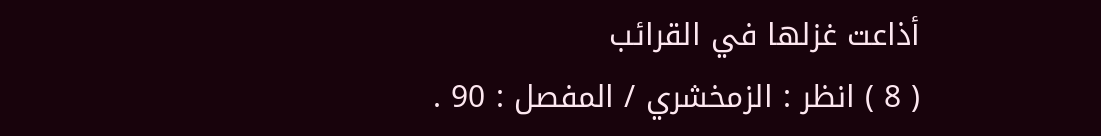أذاعت غزلها في القرائب
( 8 ) انظر : الزمخشري / المفصل : 90 .